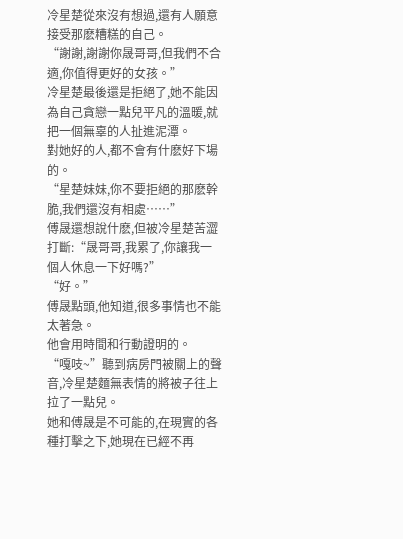冷星楚從來沒有想過,還有人願意接受那麽糟糕的自己。
“謝謝,謝謝你晟哥哥,但我們不合適,你值得更好的女孩。”
冷星楚最後還是拒絕了,她不能因為自己貪戀一點兒平凡的溫暖,就把一個無辜的人扯進泥潭。
對她好的人,都不會有什麽好下場的。
“星楚妹妹,你不要拒絕的那麽幹脆,我們還沒有相處……”
傅晟還想說什麽,但被冷星楚苦澀打斷:“晟哥哥,我累了,你讓我一個人休息一下好嗎?”
“好。”
傅晟點頭,他知道,很多事情也不能太著急。
他會用時間和行動證明的。
“嘎吱~”聽到病房門被關上的聲音,冷星楚麵無表情的將被子往上拉了一點兒。
她和傅晟是不可能的,在現實的各種打擊之下,她現在已經不再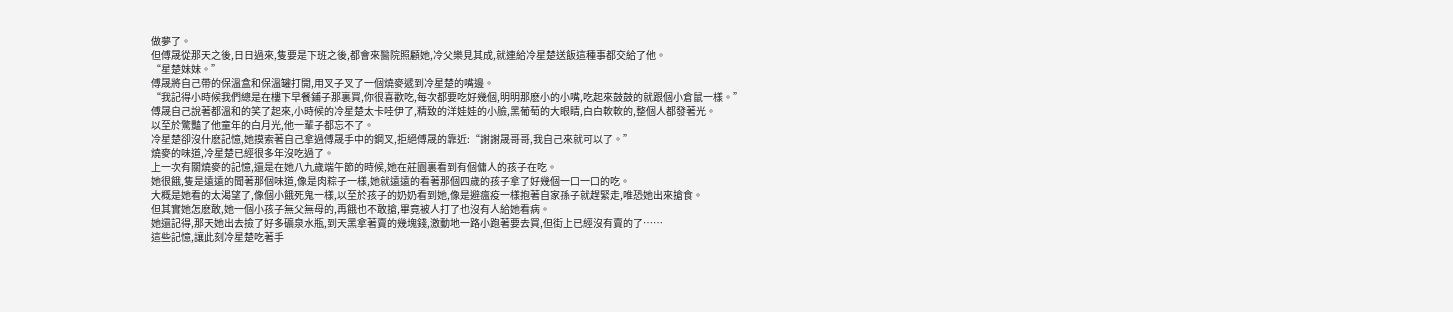做夢了。
但傅晟從那天之後,日日過來,隻要是下班之後,都會來醫院照顧她,冷父樂見其成,就連給冷星楚送飯這種事都交給了他。
“星楚妹妹。”
傅晟將自己帶的保溫盒和保溫罐打開,用叉子叉了一個燒麥遞到冷星楚的嘴邊。
“我記得小時候我們總是在樓下早餐鋪子那裏買,你很喜歡吃,每次都要吃好幾個,明明那麽小的小嘴,吃起來鼓鼓的就跟個小倉鼠一樣。”
傅晟自己說著都溫和的笑了起來,小時候的冷星楚太卡哇伊了,精致的洋娃娃的小臉,黑葡萄的大眼睛,白白軟軟的,整個人都發著光。
以至於驚豔了他童年的白月光,他一輩子都忘不了。
冷星楚卻沒什麽記憶,她摸索著自己拿過傅晟手中的鋼叉,拒絕傅晟的靠近:“謝謝晟哥哥,我自己來就可以了。”
燒麥的味道,冷星楚已經很多年沒吃過了。
上一次有關燒麥的記憶,還是在她八九歲端午節的時候,她在莊園裏看到有個傭人的孩子在吃。
她很餓,隻是遠遠的聞著那個味道,像是肉粽子一樣,她就遠遠的看著那個四歲的孩子拿了好幾個一口一口的吃。
大概是她看的太渴望了,像個小餓死鬼一樣,以至於孩子的奶奶看到她,像是避瘟疫一樣抱著自家孫子就趕緊走,唯恐她出來搶食。
但其實她怎麽敢,她一個小孩子無父無母的,再餓也不敢搶,畢竟被人打了也沒有人給她看病。
她還記得,那天她出去撿了好多礦泉水瓶,到天黑拿著賣的幾塊錢,激動地一路小跑著要去買,但街上已經沒有賣的了……
這些記憶,讓此刻冷星楚吃著手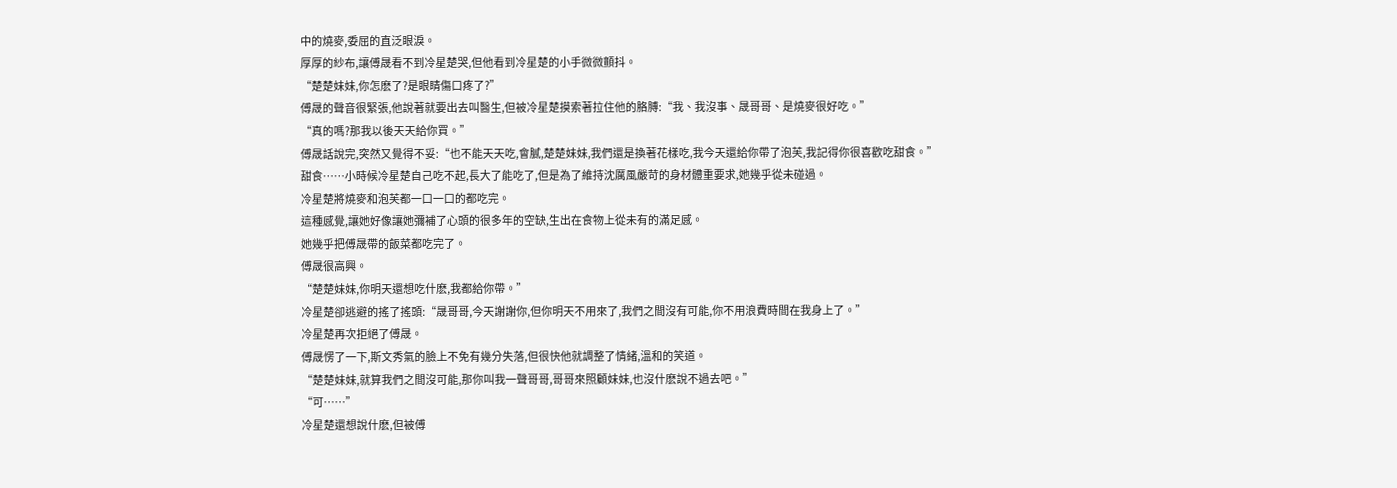中的燒麥,委屈的直泛眼淚。
厚厚的紗布,讓傅晟看不到冷星楚哭,但他看到冷星楚的小手微微顫抖。
“楚楚妹妹,你怎麽了?是眼睛傷口疼了?”
傅晟的聲音很緊張,他說著就要出去叫醫生,但被冷星楚摸索著拉住他的胳膊:“我、我沒事、晟哥哥、是燒麥很好吃。”
“真的嗎?那我以後天天給你買。”
傅晟話說完,突然又覺得不妥:“也不能天天吃,會膩,楚楚妹妹,我們還是換著花樣吃,我今天還給你帶了泡芙,我記得你很喜歡吃甜食。”
甜食……小時候冷星楚自己吃不起,長大了能吃了,但是為了維持沈厲風嚴苛的身材體重要求,她幾乎從未碰過。
冷星楚將燒麥和泡芙都一口一口的都吃完。
這種感覺,讓她好像讓她彌補了心頭的很多年的空缺,生出在食物上從未有的滿足感。
她幾乎把傅晟帶的飯菜都吃完了。
傅晟很高興。
“楚楚妹妹,你明天還想吃什麽,我都給你帶。”
冷星楚卻逃避的搖了搖頭:“晟哥哥,今天謝謝你,但你明天不用來了,我們之間沒有可能,你不用浪費時間在我身上了。”
冷星楚再次拒絕了傅晟。
傅晟愣了一下,斯文秀氣的臉上不免有幾分失落,但很快他就調整了情緒,溫和的笑道。
“楚楚妹妹,就算我們之間沒可能,那你叫我一聲哥哥,哥哥來照顧妹妹,也沒什麽說不過去吧。”
“可……”
冷星楚還想說什麽,但被傅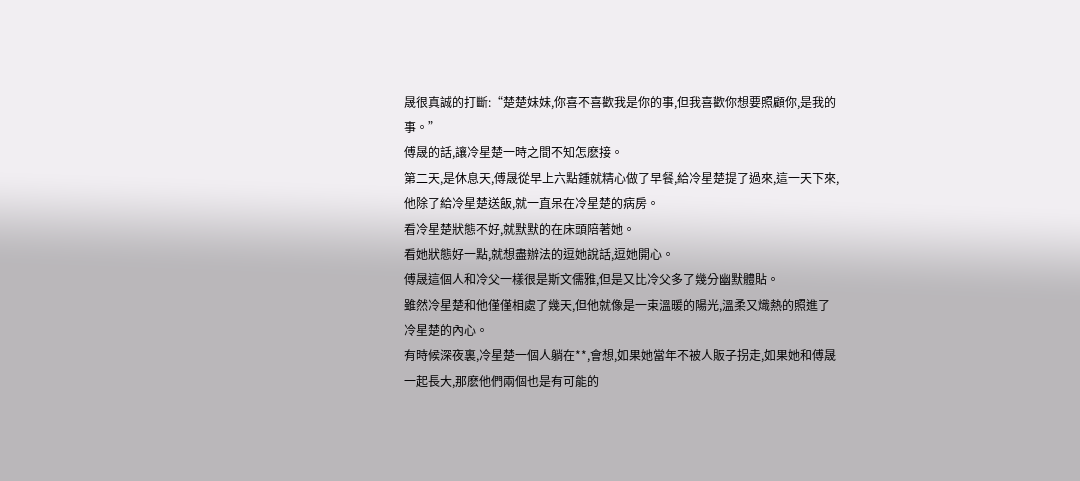晟很真誠的打斷:“楚楚妹妹,你喜不喜歡我是你的事,但我喜歡你想要照顧你,是我的事。”
傅晟的話,讓冷星楚一時之間不知怎麽接。
第二天,是休息天,傅晟從早上六點鍾就精心做了早餐,給冷星楚提了過來,這一天下來,他除了給冷星楚送飯,就一直呆在冷星楚的病房。
看冷星楚狀態不好,就默默的在床頭陪著她。
看她狀態好一點,就想盡辦法的逗她說話,逗她開心。
傅晟這個人和冷父一樣很是斯文儒雅,但是又比冷父多了幾分幽默體貼。
雖然冷星楚和他僅僅相處了幾天,但他就像是一束溫暖的陽光,溫柔又熾熱的照進了冷星楚的內心。
有時候深夜裏,冷星楚一個人躺在**,會想,如果她當年不被人販子拐走,如果她和傅晟一起長大,那麽他們兩個也是有可能的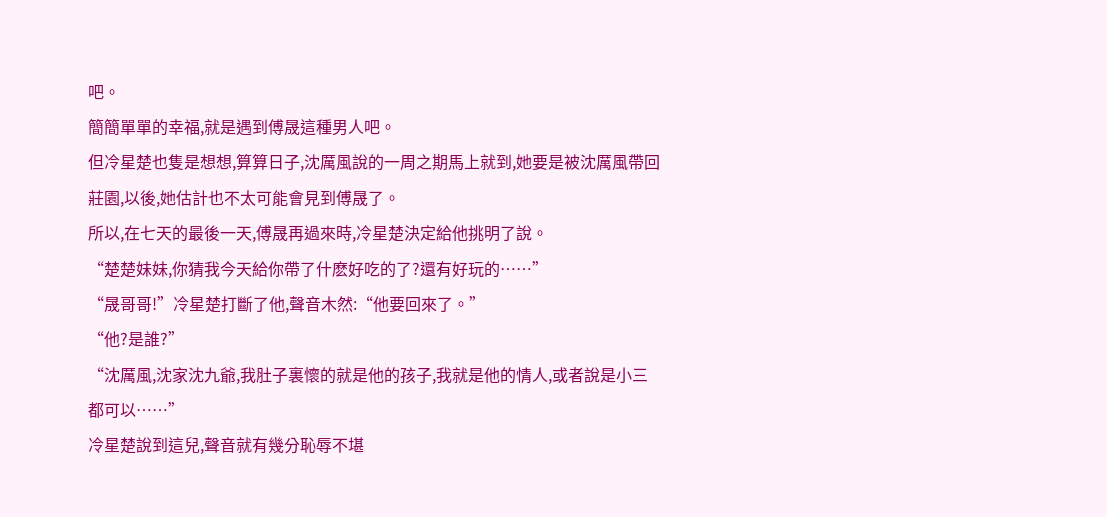吧。
簡簡單單的幸福,就是遇到傅晟這種男人吧。
但冷星楚也隻是想想,算算日子,沈厲風說的一周之期馬上就到,她要是被沈厲風帶回莊園,以後,她估計也不太可能會見到傅晟了。
所以,在七天的最後一天,傅晟再過來時,冷星楚決定給他挑明了說。
“楚楚妹妹,你猜我今天給你帶了什麽好吃的了?還有好玩的……”
“晟哥哥!”冷星楚打斷了他,聲音木然:“他要回來了。”
“他?是誰?”
“沈厲風,沈家沈九爺,我肚子裏懷的就是他的孩子,我就是他的情人,或者說是小三都可以……”
冷星楚說到這兒,聲音就有幾分恥辱不堪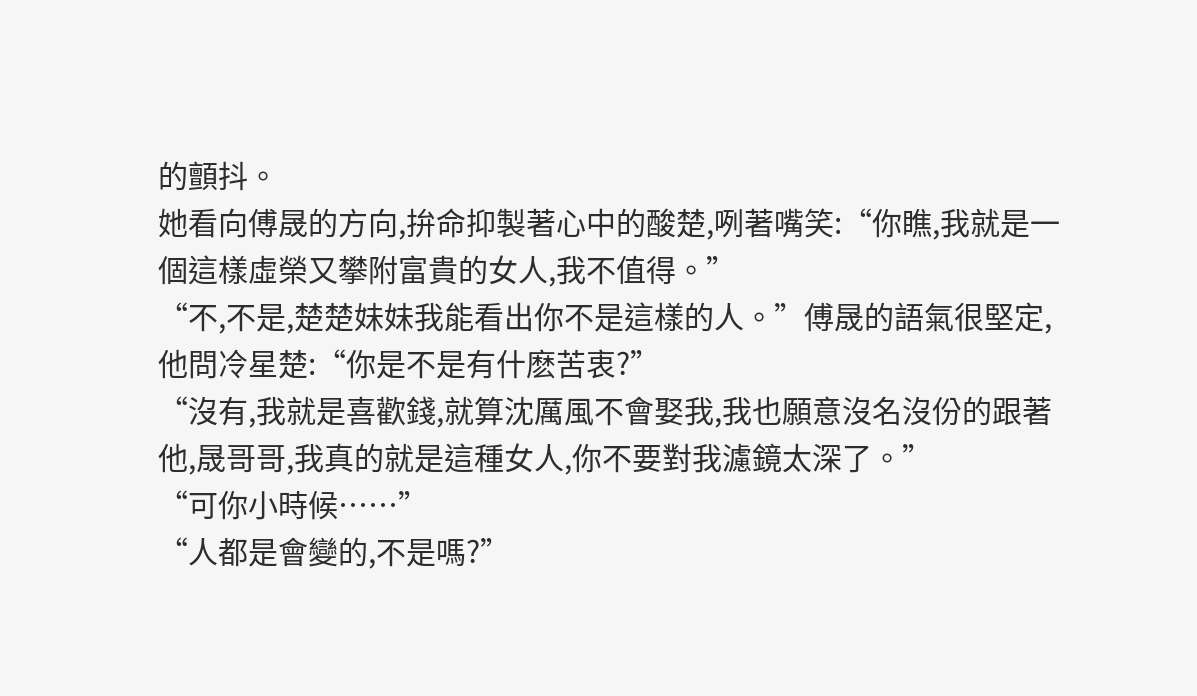的顫抖。
她看向傅晟的方向,拚命抑製著心中的酸楚,咧著嘴笑:“你瞧,我就是一個這樣虛榮又攀附富貴的女人,我不值得。”
“不,不是,楚楚妹妹我能看出你不是這樣的人。”傅晟的語氣很堅定,他問冷星楚:“你是不是有什麽苦衷?”
“沒有,我就是喜歡錢,就算沈厲風不會娶我,我也願意沒名沒份的跟著他,晟哥哥,我真的就是這種女人,你不要對我濾鏡太深了。”
“可你小時候……”
“人都是會變的,不是嗎?”